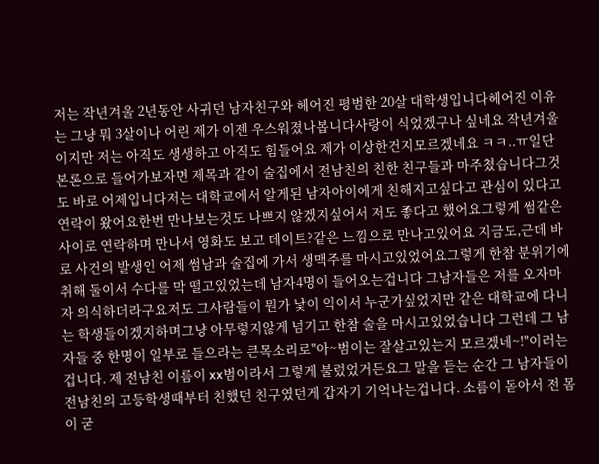저는 작년겨울 2년동안 사귀던 남자친구와 헤어진 평범한 20살 대학생입니다헤어진 이유는 그냥 뭐 3살이나 어린 제가 이젠 우스워졌나봅니다사랑이 식었겠구나 싶네요 작년겨울이지만 저는 아직도 생생하고 아직도 힘들어요 제가 이상한건지모르겠네요 ㅋㅋ..ㅠ일단 본론으로 들어가보자면 제목과 같이 술집에서 전남친의 친한 친구들과 마주쳤습니다그것도 바로 어제입니다저는 대학교에서 알게된 남자아이에게 친해지고싶다고 관심이 있다고 연락이 왔어요한번 만나보는것도 나쁘지 않겠지싶어서 저도 좋다고 했어요그렇게 썸같은 사이로 연락하며 만나서 영화도 보고 데이트?같은 느낌으로 만나고있어요 지금도,근데 바로 사건의 발생인 어제 썸남과 술집에 가서 생맥주를 마시고있었어요그렇게 한참 분위기에 취해 둘이서 수다를 막 떨고있었는데 남자4명이 들어오는겁니다 그남자들은 저를 오자마자 의식하더라구요저도 그사람들이 뭔가 낯이 익이서 누군가싶었지만 같은 대학교에 다니는 학생들이겠지하며그냥 아무렇지않게 넘기고 한참 술을 마시고있었습니다 그런데 그 남자들 중 한명이 일부로 들으라는 큰목소리로"아~범이는 잘살고있는지 모르겠네~!"이러는겁니다. 제 전남친 이름이 xx범이라서 그렇게 불렀었거든요그 말을 듣는 순간 그 남자들이 전남친의 고등학생때부터 친했던 친구였던게 갑자기 기억나는겁니다. 소름이 돋아서 전 몸이 굳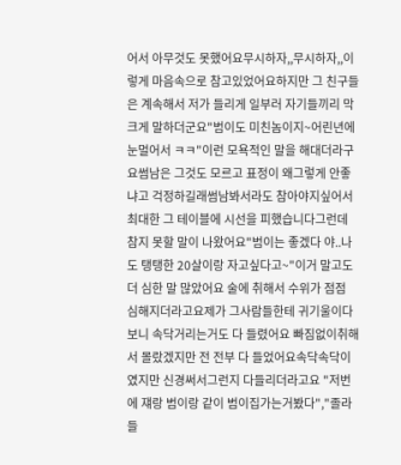어서 아무것도 못했어요무시하자,,무시하자,,이렇게 마음속으로 참고있었어요하지만 그 친구들은 계속해서 저가 들리게 일부러 자기들끼리 막 크게 말하더군요"범이도 미친놈이지~어린년에 눈멀어서 ㅋㅋ"이런 모욕적인 말을 해대더라구요썸남은 그것도 모르고 표정이 왜그렇게 안좋냐고 걱정하길래썸남봐서라도 참아야지싶어서 최대한 그 테이블에 시선을 피했습니다그런데 참지 못할 말이 나왔어요"범이는 좋겠다 야..나도 탱탱한 20살이랑 자고싶다고~"이거 말고도 더 심한 말 많았어요 술에 취해서 수위가 점점 심해지더라고요제가 그사람들한테 귀기울이다보니 속닥거리는거도 다 들렸어요 빠짐없이취해서 몰랐겠지만 전 전부 다 들었어요속닥속닥이였지만 신경써서그런지 다들리더라고요 "저번에 쟤랑 범이랑 같이 범이집가는거봤다","졸라 들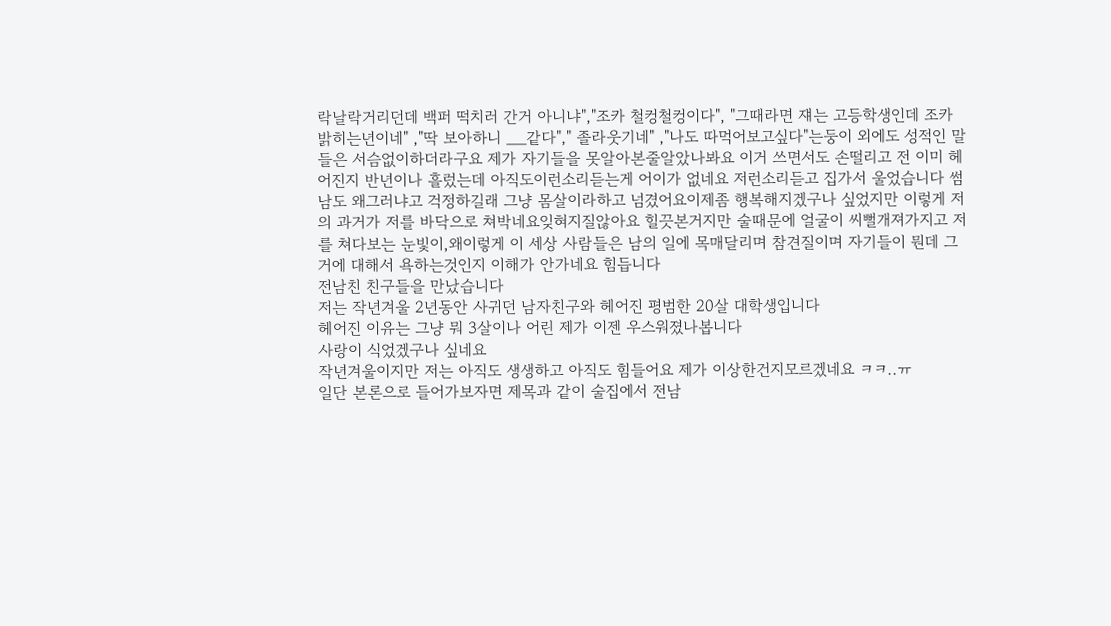락날락거리던데 백퍼 떡치러 간거 아니냐","조카 철컹철컹이다", "그때라면 쟤는 고등학생인데 조카 밝히는년이네" ,"딱 보아하니 __같다"," 졸라웃기네" ,"나도 따먹어보고싶다"는둥이 외에도 성적인 말들은 서슴없이하더라구요 제가 자기들을 못알아본줄알았나봐요 이거 쓰면서도 손떨리고 전 이미 헤어진지 반년이나 흘렀는데 아직도이런소리듣는게 어이가 없네요 저런소리듣고 집가서 울었습니다 썸남도 왜그러냐고 걱정하길래 그냥 몸살이라하고 넘겼어요이제좀 행복해지겠구나 싶었지만 이렇게 저의 과거가 저를 바닥으로 쳐박네요잊혀지질않아요 힐끗본거지만 술때문에 얼굴이 씨뻘개져가지고 저를 쳐다보는 눈빛이,왜이렇게 이 세상 사람들은 남의 일에 목매달리며 참견질이며 자기들이 뭔데 그거에 대해서 욕하는것인지 이해가 안가네요 힘듭니다
전남친 친구들을 만났습니다
저는 작년겨울 2년동안 사귀던 남자친구와 헤어진 평범한 20살 대학생입니다
헤어진 이유는 그냥 뭐 3살이나 어린 제가 이젠 우스워졌나봅니다
사랑이 식었겠구나 싶네요
작년겨울이지만 저는 아직도 생생하고 아직도 힘들어요 제가 이상한건지모르겠네요 ㅋㅋ..ㅠ
일단 본론으로 들어가보자면 제목과 같이 술집에서 전남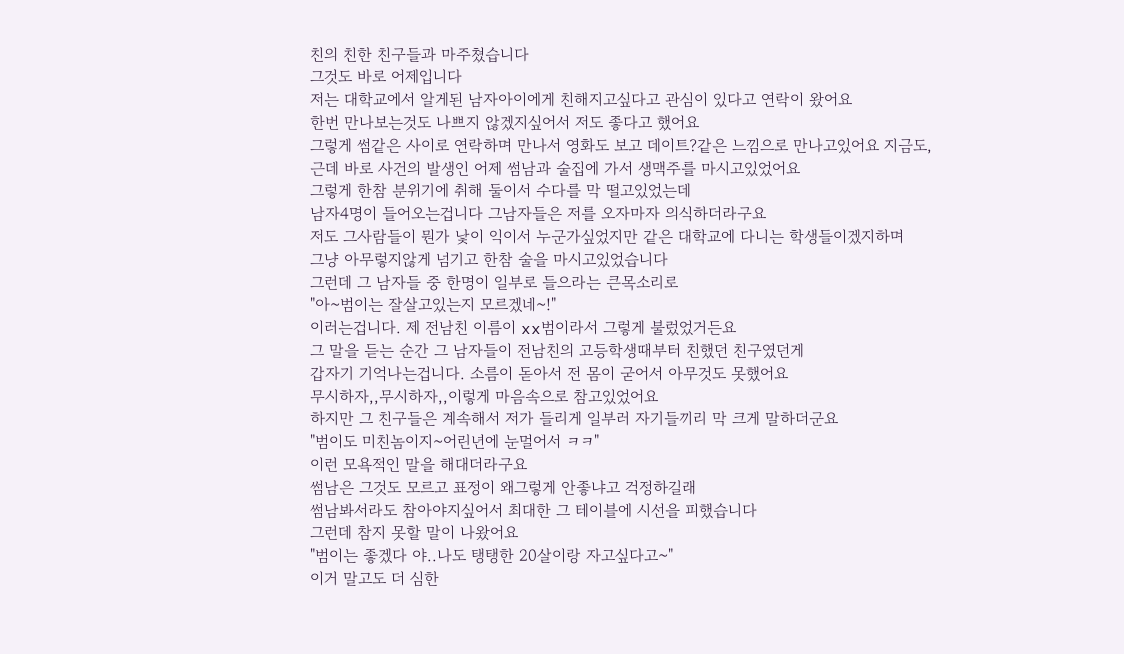친의 친한 친구들과 마주쳤습니다
그것도 바로 어제입니다
저는 대학교에서 알게된 남자아이에게 친해지고싶다고 관심이 있다고 연락이 왔어요
한번 만나보는것도 나쁘지 않겠지싶어서 저도 좋다고 했어요
그렇게 썸같은 사이로 연락하며 만나서 영화도 보고 데이트?같은 느낌으로 만나고있어요 지금도,
근데 바로 사건의 발생인 어제 썸남과 술집에 가서 생맥주를 마시고있었어요
그렇게 한참 분위기에 취해 둘이서 수다를 막 떨고있었는데
남자4명이 들어오는겁니다 그남자들은 저를 오자마자 의식하더라구요
저도 그사람들이 뭔가 낯이 익이서 누군가싶었지만 같은 대학교에 다니는 학생들이겠지하며
그냥 아무렇지않게 넘기고 한참 술을 마시고있었습니다
그런데 그 남자들 중 한명이 일부로 들으라는 큰목소리로
"아~범이는 잘살고있는지 모르겠네~!"
이러는겁니다. 제 전남친 이름이 xx범이라서 그렇게 불렀었거든요
그 말을 듣는 순간 그 남자들이 전남친의 고등학생때부터 친했던 친구였던게
갑자기 기억나는겁니다. 소름이 돋아서 전 몸이 굳어서 아무것도 못했어요
무시하자,,무시하자,,이렇게 마음속으로 참고있었어요
하지만 그 친구들은 계속해서 저가 들리게 일부러 자기들끼리 막 크게 말하더군요
"범이도 미친놈이지~어린년에 눈멀어서 ㅋㅋ"
이런 모욕적인 말을 해대더라구요
썸남은 그것도 모르고 표정이 왜그렇게 안좋냐고 걱정하길래
썸남봐서라도 참아야지싶어서 최대한 그 테이블에 시선을 피했습니다
그런데 참지 못할 말이 나왔어요
"범이는 좋겠다 야..나도 탱탱한 20살이랑 자고싶다고~"
이거 말고도 더 심한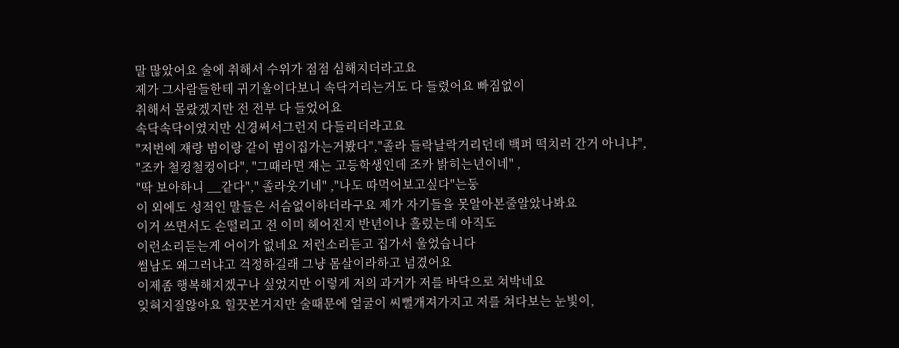말 많았어요 술에 취해서 수위가 점점 심해지더라고요
제가 그사람들한테 귀기울이다보니 속닥거리는거도 다 들렸어요 빠짐없이
취해서 몰랐겠지만 전 전부 다 들었어요
속닥속닥이였지만 신경써서그런지 다들리더라고요
"저번에 쟤랑 범이랑 같이 범이집가는거봤다","졸라 들락날락거리던데 백퍼 떡치러 간거 아니냐",
"조카 철컹철컹이다", "그때라면 쟤는 고등학생인데 조카 밝히는년이네" ,
"딱 보아하니 __같다"," 졸라웃기네" ,"나도 따먹어보고싶다"는둥
이 외에도 성적인 말들은 서슴없이하더라구요 제가 자기들을 못알아본줄알았나봐요
이거 쓰면서도 손떨리고 전 이미 헤어진지 반년이나 흘렀는데 아직도
이런소리듣는게 어이가 없네요 저런소리듣고 집가서 울었습니다
썸남도 왜그러냐고 걱정하길래 그냥 몸살이라하고 넘겼어요
이제좀 행복해지겠구나 싶었지만 이렇게 저의 과거가 저를 바닥으로 쳐박네요
잊혀지질않아요 힐끗본거지만 술때문에 얼굴이 씨뻘개져가지고 저를 쳐다보는 눈빛이,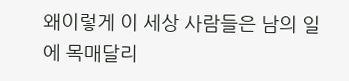왜이렇게 이 세상 사람들은 남의 일에 목매달리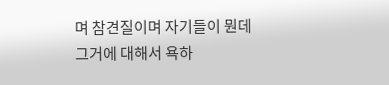며 참견질이며 자기들이 뭔데
그거에 대해서 욕하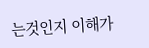는것인지 이해가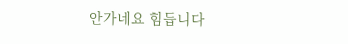안가네요 힘듭니다